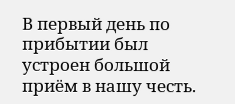В первый день по прибытии был устроен большой приём в нашу честь.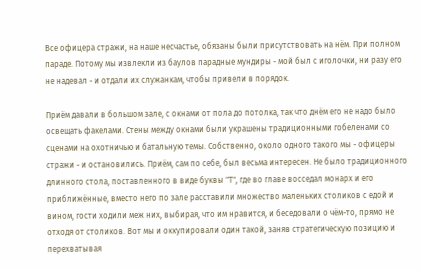Все офицера стражи, на наше несчастье, обязаны были присутствовать на нём. При полном параде. Потому мы извлекли из баулов парадные мундиры - мой был с иголочки, ни разу его не надевал - и отдали их служанкам, чтобы привели в порядок.

Приём давали в большом зале, с окнами от пола до потолка, так что днём его не надо было освещать факелами. Стены между окнами были украшены традиционными гобеленами со сценами на охотничью и батальную темы. Собственно, около одного такого мы - офицеры стражи - и остановились. Приём, сам по себе, был весьма интересен. Не было традиционного длинного стола, поставленного в виде буквы "Т", где во главе восседал монарх и его приближённые, вместо него по зале расставили множество маленьких столиков с едой и вином, гости ходили меж них, выбирая, что им нравится, и беседовали о чём-то, прямо не отходя от столиков. Вот мы и оккупировали один такой, заняв стратегическую позицию и перехватывая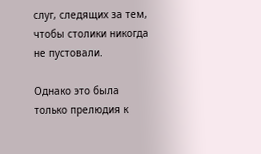слуг, следящих за тем, чтобы столики никогда не пустовали.

Однако это была только прелюдия к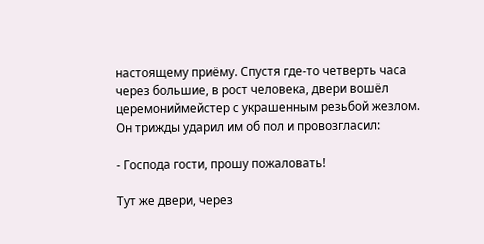настоящему приёму. Спустя где-то четверть часа через большие, в рост человека, двери вошёл церемониймейстер с украшенным резьбой жезлом. Он трижды ударил им об пол и провозгласил:

- Господа гости, прошу пожаловать!

Тут же двери, через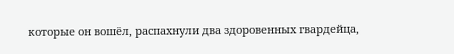которые он вошёл, распахнули два здоровенных гвардейца,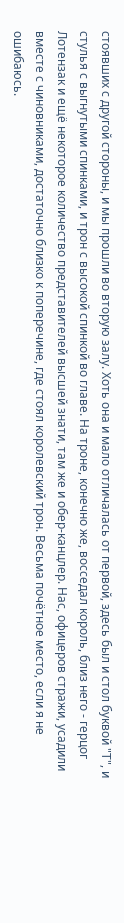стоявших с другой стороны, и мы прошли во вторую залу. Хоть она и мало отличалась от первой, здесь был и стол буквой "Т", и стулья с выгнутыми спинками, и трон с высокой спинкой во главе. На троне, конечно же, восседал король, близ него - герцог Лотензак и ещё некоторое количество представителей высшей знати, там же и обер-канцлер. Нас, офицеров стражи, усадили вместе с чиновниками, достаточно близко к поперечине, где стоял королевский трон. Весьма почётное место, если я не ошибаюсь.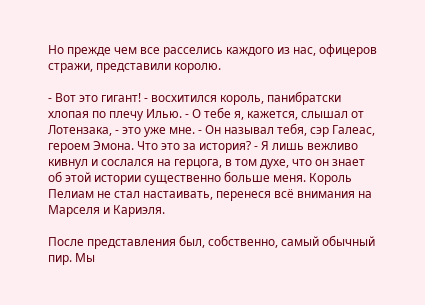Но прежде чем все расселись каждого из нас, офицеров стражи, представили королю.

- Вот это гигант! - восхитился король, панибратски хлопая по плечу Илью. - О тебе я, кажется, слышал от Лотензака, - это уже мне. - Он называл тебя, сэр Галеас, героем Эмона. Что это за история? - Я лишь вежливо кивнул и сослался на герцога, в том духе, что он знает об этой истории существенно больше меня. Король Пелиам не стал настаивать, перенеся всё внимания на Марселя и Кариэля.

После представления был, собственно, самый обычный пир. Мы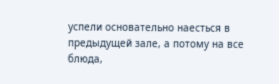успели основательно наесться в предыдущей зале, а потому на все блюда,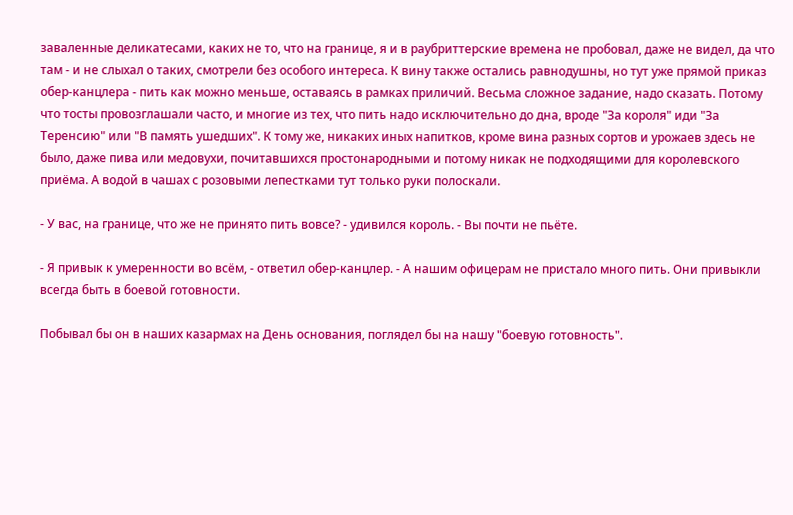заваленные деликатесами, каких не то, что на границе, я и в раубриттерские времена не пробовал, даже не видел, да что там - и не слыхал о таких, смотрели без особого интереса. К вину также остались равнодушны, но тут уже прямой приказ обер-канцлера - пить как можно меньше, оставаясь в рамках приличий. Весьма сложное задание, надо сказать. Потому что тосты провозглашали часто, и многие из тех, что пить надо исключительно до дна, вроде "За короля" иди "За Теренсию" или "В память ушедших". К тому же, никаких иных напитков, кроме вина разных сортов и урожаев здесь не было, даже пива или медовухи, почитавшихся простонародными и потому никак не подходящими для королевского приёма. А водой в чашах с розовыми лепестками тут только руки полоскали.

- У вас, на границе, что же не принято пить вовсе? - удивился король. - Вы почти не пьёте.

- Я привык к умеренности во всём, - ответил обер-канцлер. - А нашим офицерам не пристало много пить. Они привыкли всегда быть в боевой готовности.

Побывал бы он в наших казармах на День основания, поглядел бы на нашу "боевую готовность".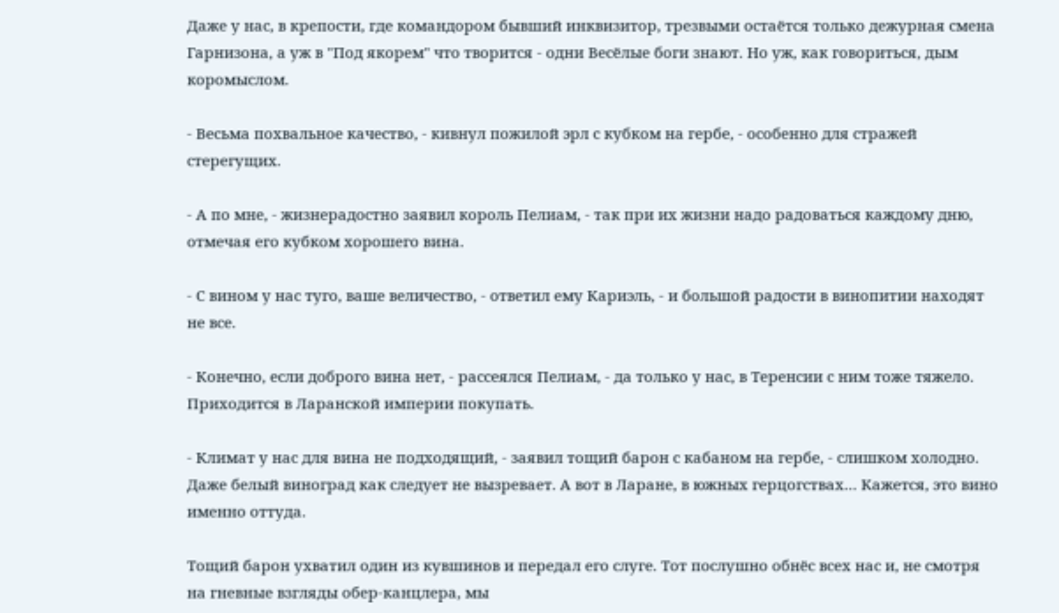Даже у нас, в крепости, где командором бывший инквизитор, трезвыми остаётся только дежурная смена Гарнизона, а уж в "Под якорем" что творится - одни Весёлые боги знают. Но уж, как говориться, дым коромыслом.

- Весьма похвальное качество, - кивнул пожилой эрл с кубком на гербе, - особенно для стражей стерегущих.

- А по мне, - жизнерадостно заявил король Пелиам, - так при их жизни надо радоваться каждому дню, отмечая его кубком хорошего вина.

- С вином у нас туго, ваше величество, - ответил ему Кариэль, - и большой радости в винопитии находят не все.

- Конечно, если доброго вина нет, - рассеялся Пелиам, - да только у нас, в Теренсии с ним тоже тяжело. Приходится в Ларанской империи покупать.

- Климат у нас для вина не подходящий, - заявил тощий барон с кабаном на гербе, - слишком холодно. Даже белый виноград как следует не вызревает. А вот в Ларане, в южных герцогствах… Кажется, это вино именно оттуда.

Тощий барон ухватил один из кувшинов и передал его слуге. Тот послушно обнёс всех нас и, не смотря на гневные взгляды обер-канцлера, мы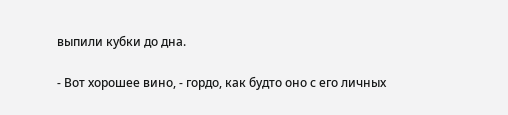выпили кубки до дна.

- Вот хорошее вино, - гордо, как будто оно с его личных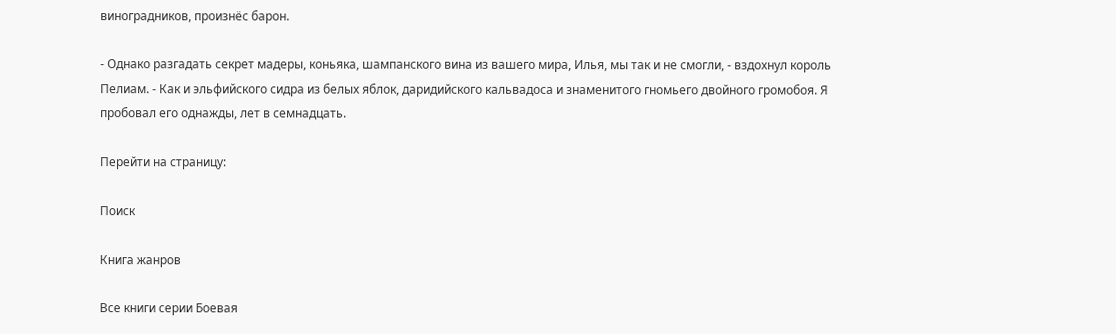виноградников, произнёс барон.

- Однако разгадать секрет мадеры, коньяка, шампанского вина из вашего мира, Илья, мы так и не смогли, - вздохнул король Пелиам. - Как и эльфийского сидра из белых яблок, даридийского кальвадоса и знаменитого гномьего двойного громобоя. Я пробовал его однажды, лет в семнадцать.

Перейти на страницу:

Поиск

Книга жанров

Все книги серии Боевая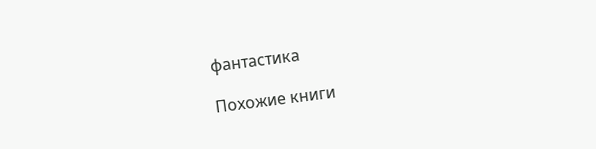фантастика

Похожие книги